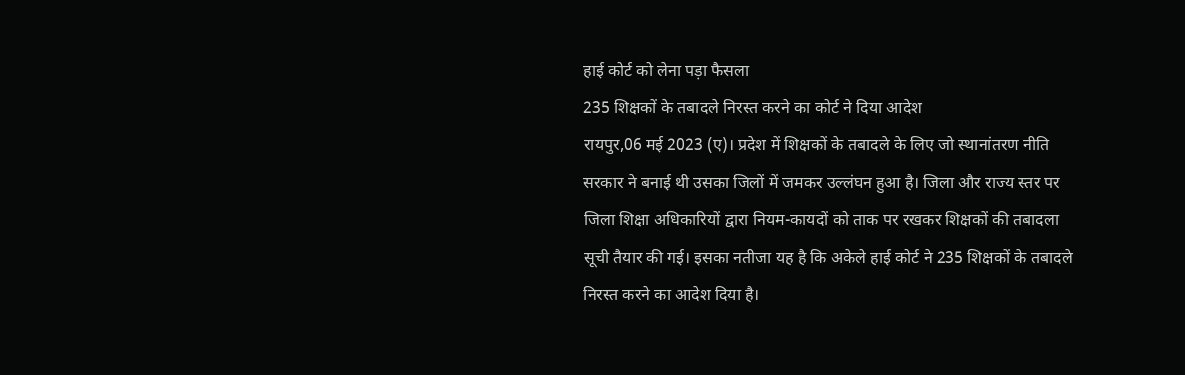हाई कोर्ट को लेना पड़ा फैसला
235 शिक्षकों के तबादले निरस्त करने का कोर्ट ने दिया आदेश
रायपुर,06 मई 2023 (ए)। प्रदेश में शिक्षकों के तबादले के लिए जो स्थानांतरण नीति सरकार ने बनाई थी उसका जिलों में जमकर उल्लंघन हुआ है। जिला और राज्य स्तर पर जिला शिक्षा अधिकारियों द्वारा नियम-कायदों को ताक पर रखकर शिक्षकों की तबादला सूची तैयार की गई। इसका नतीजा यह है कि अकेले हाई कोर्ट ने 235 शिक्षकों के तबादले निरस्त करने का आदेश दिया है।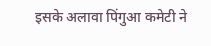इसके अलावा पिंगुआ कमेटी ने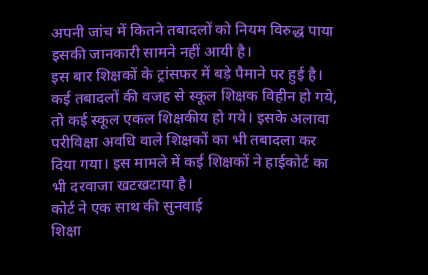अपनी जांच में कितने तबादलों को नियम विरुद्ध पाया इसकी जानकारी सामने नहीं आयी है।
इस बार शिक्षकों के ट्रांसफर में बड़े पैमाने पर हुई है। कई तबादलों की वजह से स्कूल शिक्षक विहीन हो गये, तो कई स्कूल एकल शिक्षकीय हो गये। इसके अलावा परीविक्षा अवधि वाले शिक्षकों का भी तबादला कर दिया गया। इस मामले में कई शिक्षकों ने हाईकोर्ट का भी दरवाजा खटखटाया है।
कोर्ट ने एक साथ की सुनवाई
शिक्षा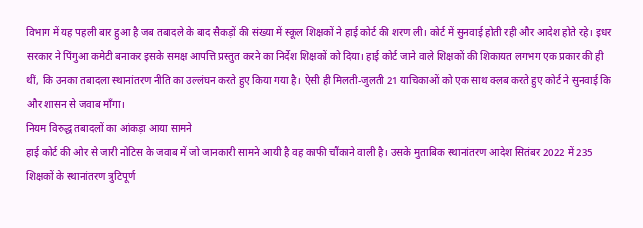विभाग में यह पहली बार हुआ है जब तबादले के बाद सैकड़ों की संख्या में स्कूल शिक्षकों ने हाई कोर्ट की शरण ली। कोर्ट में सुनवाई होती रही और आदेश होते रहे। इधर सरकार ने पिंगुआ कमेटी बनाकर इसके समक्ष आपत्ति प्रस्तुत करने का निर्देश शिक्षकों को दिया। हाई कोर्ट जाने वाले शिक्षकों की शिकायत लगभग एक प्रकार की ही थीं, कि उनका तबादला स्थानांतरण नीति का उल्लंघन करते हुए किया गया है। ऐसी ही मिलती-जुलती 21 याचिकाओं को एक साथ क्लब करते हुए कोर्ट ने सुनवाई कि और शासन से जवाब माँगा।
नियम विरुद्ध तबादलों का आंकड़ा आया सामने
हाई कोर्ट की ओर से जारी नोटिस के जवाब में जो जानकारी सामने आयी है वह काफी चौंकाने वाली है। उसके मुताबिक स्थानांतरण आदेश सितंबर 2022 में 235 शिक्षकों के स्थानांतरण त्रुटिपूर्ण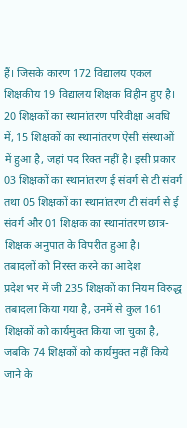हैं। जिसके कारण 172 विद्यालय एकल शिक्षकीय 19 विद्यालय शिक्षक विहीन हुए है। 20 शिक्षकों का स्थानांतरण परिवीक्षा अवधि में, 15 शिक्षकों का स्थानांतरण ऐसी संस्थाओं में हुआ है, जहां पद रिक्त नहीं है। इसी प्रकार 03 शिक्षकों का स्थानांतरण ई संवर्ग से टी संवर्ग तथा 05 शिक्षकों का स्थानांतरण टी संवर्ग से ई संवर्ग और 01 शिक्षक का स्थानांतरण छात्र-शिक्षक अनुपात के विपरीत हुआ है।
तबादलों को निरस्त करने का आदेश
प्रदेश भर में जी 235 शिक्षकों का नियम विरुद्ध तबादला किया गया है, उनमें से कुल 161 शिक्षकों को कार्यमुक्त किया जा चुका है, जबकि 74 शिक्षकों को कार्यमुक्त नहीं किये जाने के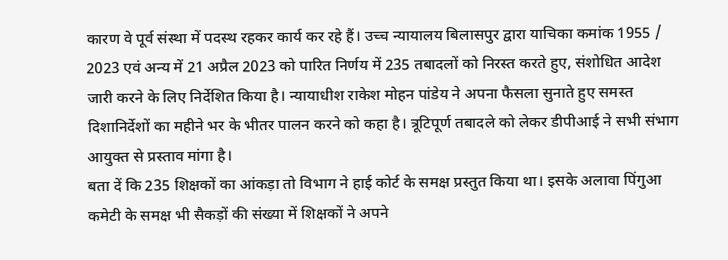कारण वे पूर्व संस्था में पदस्थ रहकर कार्य कर रहे हैं। उच्च न्यायालय बिलासपुर द्वारा याचिका कमांक 1955 / 2023 एवं अन्य में 21 अप्रैल 2023 को पारित निर्णय में 235 तबादलों को निरस्त करते हुए, संशोधित आदेश जारी करने के लिए निर्देशित किया है। न्यायाधीश राकेश मोहन पांडेय ने अपना फैसला सुनाते हुए समस्त दिशानिर्देशों का महीने भर के भीतर पालन करने को कहा है। त्रूटिपूर्ण तबादले को लेकर डीपीआई ने सभी संभाग आयुक्त से प्रस्ताव मांगा है।
बता दें कि 235 शिक्षकों का आंकड़ा तो विभाग ने हाई कोर्ट के समक्ष प्रस्तुत किया था। इसके अलावा पिंगुआ कमेटी के समक्ष भी सैकड़ों की संख्या में शिक्षकों ने अपने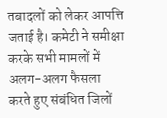तबादलों को लेकर आपत्ति जताई है। कमेटी ने समीक्षा करके सभी मामलों में अलग-अलग फैसला करते हुए संबंधित जिलों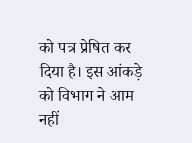को पत्र प्रेषित कर दिया है। इस आंकड़े को विभाग ने आम नहीं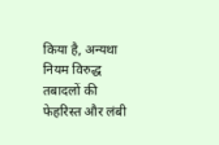किया है, अन्यथा नियम विरुद्ध तबादलों की फेहरिस्त और लंबी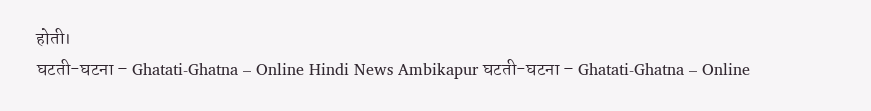होती।
घटती-घटना – Ghatati-Ghatna – Online Hindi News Ambikapur घटती-घटना – Ghatati-Ghatna – Online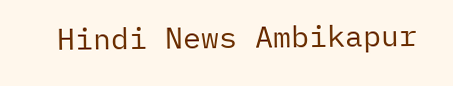Hindi News Ambikapur